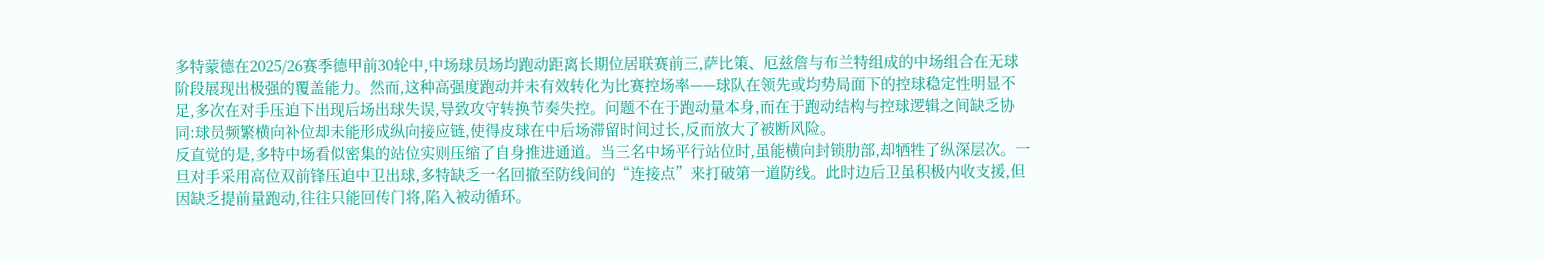多特蒙德在2025/26赛季德甲前30轮中,中场球员场均跑动距离长期位居联赛前三,萨比策、厄兹詹与布兰特组成的中场组合在无球阶段展现出极强的覆盖能力。然而,这种高强度跑动并未有效转化为比赛控场率——球队在领先或均势局面下的控球稳定性明显不足,多次在对手压迫下出现后场出球失误,导致攻守转换节奏失控。问题不在于跑动量本身,而在于跑动结构与控球逻辑之间缺乏协同:球员频繁横向补位却未能形成纵向接应链,使得皮球在中后场滞留时间过长,反而放大了被断风险。
反直觉的是,多特中场看似密集的站位实则压缩了自身推进通道。当三名中场平行站位时,虽能横向封锁肋部,却牺牲了纵深层次。一旦对手采用高位双前锋压迫中卫出球,多特缺乏一名回撤至防线间的“连接点”来打破第一道防线。此时边后卫虽积极内收支援,但因缺乏提前量跑动,往往只能回传门将,陷入被动循环。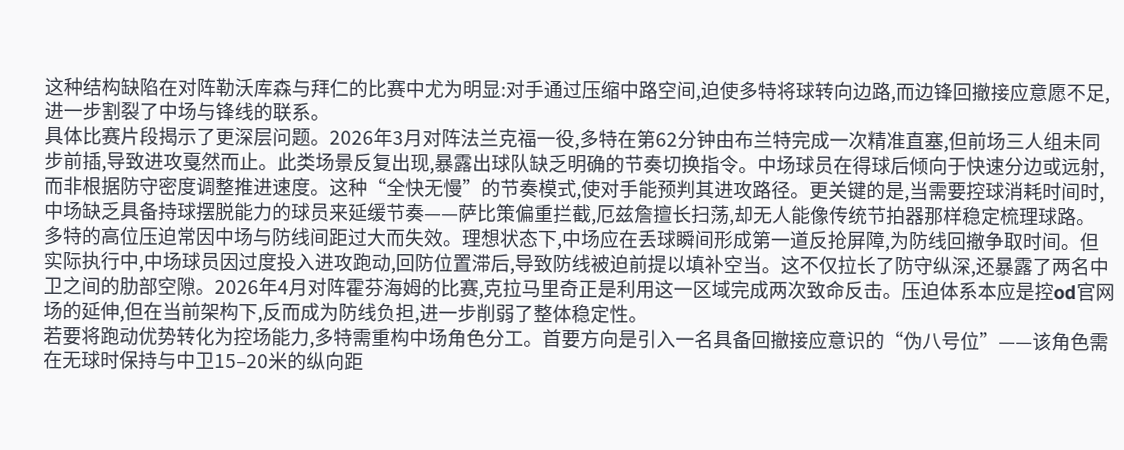这种结构缺陷在对阵勒沃库森与拜仁的比赛中尤为明显:对手通过压缩中路空间,迫使多特将球转向边路,而边锋回撤接应意愿不足,进一步割裂了中场与锋线的联系。
具体比赛片段揭示了更深层问题。2026年3月对阵法兰克福一役,多特在第62分钟由布兰特完成一次精准直塞,但前场三人组未同步前插,导致进攻戛然而止。此类场景反复出现,暴露出球队缺乏明确的节奏切换指令。中场球员在得球后倾向于快速分边或远射,而非根据防守密度调整推进速度。这种“全快无慢”的节奏模式,使对手能预判其进攻路径。更关键的是,当需要控球消耗时间时,中场缺乏具备持球摆脱能力的球员来延缓节奏——萨比策偏重拦截,厄兹詹擅长扫荡,却无人能像传统节拍器那样稳定梳理球路。
多特的高位压迫常因中场与防线间距过大而失效。理想状态下,中场应在丢球瞬间形成第一道反抢屏障,为防线回撤争取时间。但实际执行中,中场球员因过度投入进攻跑动,回防位置滞后,导致防线被迫前提以填补空当。这不仅拉长了防守纵深,还暴露了两名中卫之间的肋部空隙。2026年4月对阵霍芬海姆的比赛,克拉马里奇正是利用这一区域完成两次致命反击。压迫体系本应是控od官网场的延伸,但在当前架构下,反而成为防线负担,进一步削弱了整体稳定性。
若要将跑动优势转化为控场能力,多特需重构中场角色分工。首要方向是引入一名具备回撤接应意识的“伪八号位”——该角色需在无球时保持与中卫15–20米的纵向距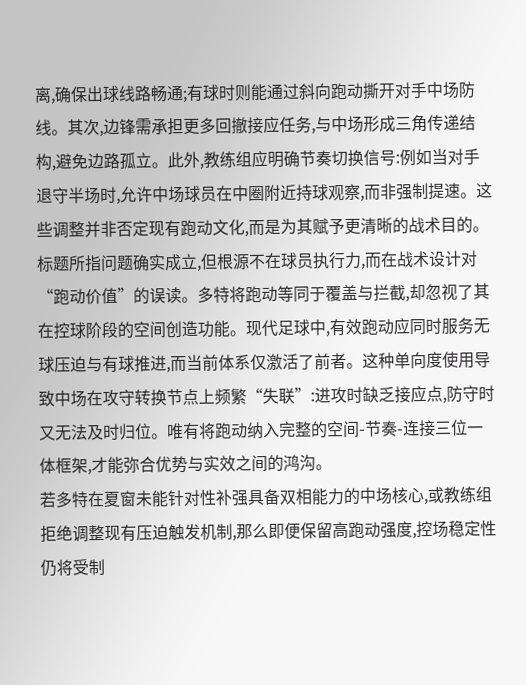离,确保出球线路畅通;有球时则能通过斜向跑动撕开对手中场防线。其次,边锋需承担更多回撤接应任务,与中场形成三角传递结构,避免边路孤立。此外,教练组应明确节奏切换信号:例如当对手退守半场时,允许中场球员在中圈附近持球观察,而非强制提速。这些调整并非否定现有跑动文化,而是为其赋予更清晰的战术目的。
标题所指问题确实成立,但根源不在球员执行力,而在战术设计对“跑动价值”的误读。多特将跑动等同于覆盖与拦截,却忽视了其在控球阶段的空间创造功能。现代足球中,有效跑动应同时服务无球压迫与有球推进,而当前体系仅激活了前者。这种单向度使用导致中场在攻守转换节点上频繁“失联”:进攻时缺乏接应点,防守时又无法及时归位。唯有将跑动纳入完整的空间-节奏-连接三位一体框架,才能弥合优势与实效之间的鸿沟。
若多特在夏窗未能针对性补强具备双相能力的中场核心,或教练组拒绝调整现有压迫触发机制,那么即便保留高跑动强度,控场稳定性仍将受制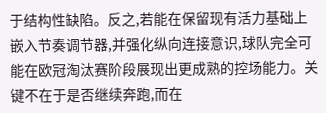于结构性缺陷。反之,若能在保留现有活力基础上嵌入节奏调节器,并强化纵向连接意识,球队完全可能在欧冠淘汰赛阶段展现出更成熟的控场能力。关键不在于是否继续奔跑,而在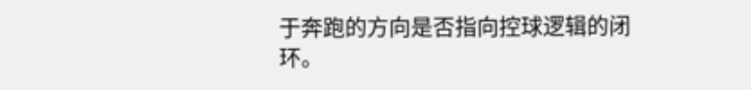于奔跑的方向是否指向控球逻辑的闭环。